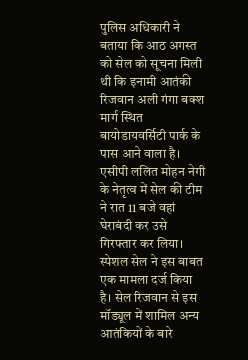पुलिस अधिकारी ने बताया कि आठ अगस्त को सेल को सूचना मिली थी कि इनामी आतंकी रिजवान अली गंगा बक्श मार्ग स्थित बायोडायवर्सिटी पार्क के पास आने वाला है। एसीपी ललित मोहन नेगी के नेतृत्व में सेल की टीम ने रात 11 बजे वहां घेराबंदी कर उसे गिरफ्तार कर लिया। स्पेशल सेल ने इस बाबत एक मामला दर्ज किया है। सेल रिजवान से इस मॉड्यूल में शामिल अन्य आतंकियों के बारे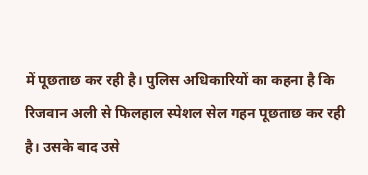में पूछताछ कर रही है। पुलिस अधिकारियों का कहना है कि रिजवान अली से फिलहाल स्पेशल सेल गहन पूछताछ कर रही है। उसके बाद उसे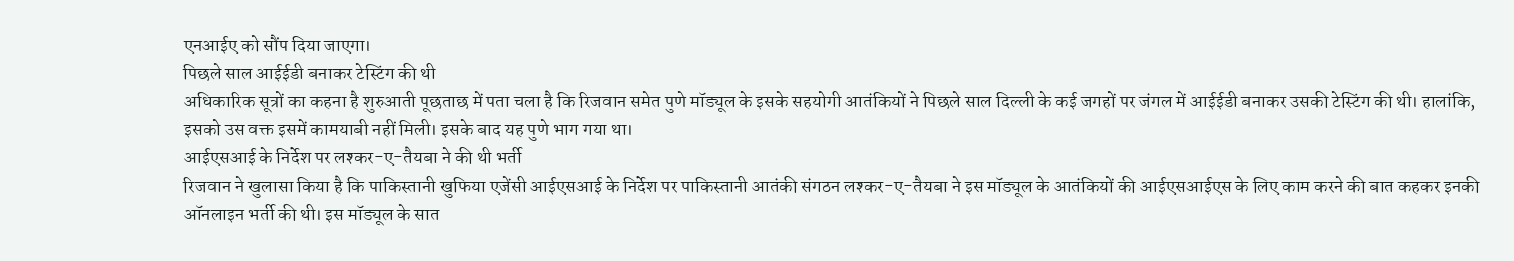एनआईए को सौंप दिया जाएगा।
पिछले साल आईईडी बनाकर टेस्टिंग की थी
अधिकारिक सूत्रों का कहना है शुरुआती पूछताछ में पता चला है कि रिजवान समेत पुणे मॉड्यूल के इसके सहयोगी आतंकियों ने पिछले साल दिल्ली के कई जगहों पर जंगल में आईईडी बनाकर उसकी टेस्टिंग की थी। हालांकि, इसको उस वक्त इसमें कामयाबी नहीं मिली। इसके बाद यह पुणे भाग गया था।
आईएसआई के निर्देश पर लश्कर-ए-तैयबा ने की थी भर्ती
रिजवान ने खुलासा किया है कि पाकिस्तानी खुफिया एजेंसी आईएसआई के निर्देश पर पाकिस्तानी आतंकी संगठन लश्कर-ए-तैयबा ने इस मॉड्यूल के आतंकियों की आईएसआईएस के लिए काम करने की बात कहकर इनकी ऑनलाइन भर्ती की थी। इस मॉड्यूल के सात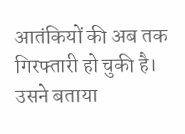आतंकियों की अब तक गिरफ्तारी हो चुकी है। उसने बताया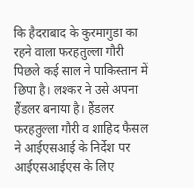कि हैदराबाद के कुरमागुडा का रहने वाला फरहतुल्ला गौरी पिछले कई साल ने पाकिस्तान में छिपा है। लश्कर ने उसे अपना हैंडलर बनाया है। हैंडलर फरहतुल्ला गौरी व शाहिद फैसल ने आईएसआई के निर्देश पर आईएसआईएस के लिए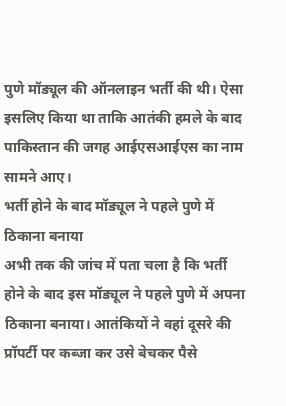पुणे मॉड्यूल की ऑनलाइन भर्ती की थी। ऐसा इसलिए किया था ताकि आतंकी हमले के बाद पाकिस्तान की जगह आईएसआईएस का नाम सामने आए।
भर्ती होने के बाद मॉड्यूल ने पहले पुणे में ठिकाना बनाया
अभी तक की जांच में पता चला है कि भर्ती होने के बाद इस मॉड्यूल ने पहले पुणे में अपना ठिकाना बनाया। आतंकियों ने वहां दूसरे की प्रॉपर्टी पर कब्जा कर उसे बेचकर पैसे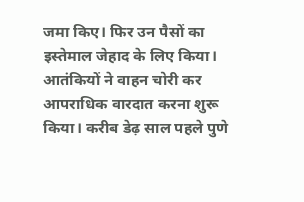जमा किए। फिर उन पैसों का इस्तेमाल जेहाद के लिए किया। आतंकियों ने वाहन चोरी कर आपराधिक वारदात करना शुरू किया। करीब डेढ़ साल पहले पुणे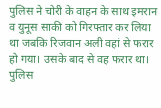पुलिस ने चोरी के वाहन के साथ इमरान व युनूस साकी को गिरफ्तार कर लिया था जबकि रिजवान अली वहां से फरार हो गया। उसके बाद से वह फरार था। पुलिस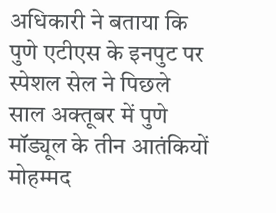अधिकारी ने बताया कि पुणे एटीएस के इनपुट पर स्पेशल सेल ने पिछले साल अक्तूबर में पुणे मॉड्यूल के तीन आतंकियों मोहम्मद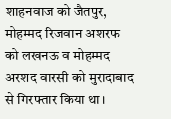शाहनवाज को जैतपुर, मोहम्मद रिजवान अशरफ को लखनऊ व मोहम्मद अरशद वारसी को मुरादाबाद से गिरफ्तार किया था।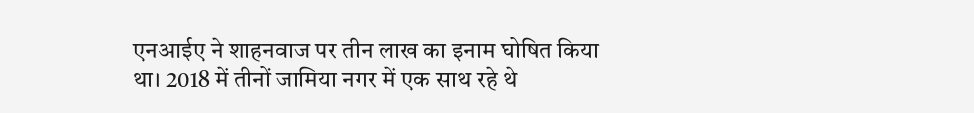एनआईए ने शाहनवाज पर तीन लाख का इनाम घोषित किया था। 2018 में तीनों जामिया नगर में एक साथ रहे थे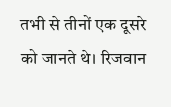तभी से तीनों एक दूसरे को जानते थे। रिजवान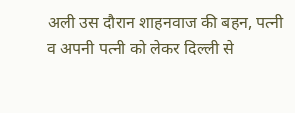अली उस दौरान शाहनवाज की बहन, पत्नी व अपनी पत्नी को लेकर दिल्ली से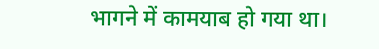भागने में कामयाब हो गया था।